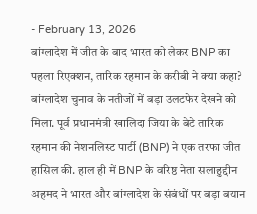- February 13, 2026
बांग्लादेश में जीत के बाद भारत को लेकर BNP का पहला रिएक्शन, तारिक रहमान के करीबी ने क्या कहा?
बांग्लादेश चुनाव के नतीजों में बड़ा उलटफेर देखने को मिला. पूर्व प्रधानमंत्री खालिदा जिया के बेटे तारिक रहमान की नेशनलिस्ट पार्टी (BNP) ने एक तरफा जीत हासिल की. हाल ही में BNP के वरिष्ठ नेता सलाहुद्दीन अहमद ने भारत और बांग्लादेश के संबंधों पर बड़ा बयान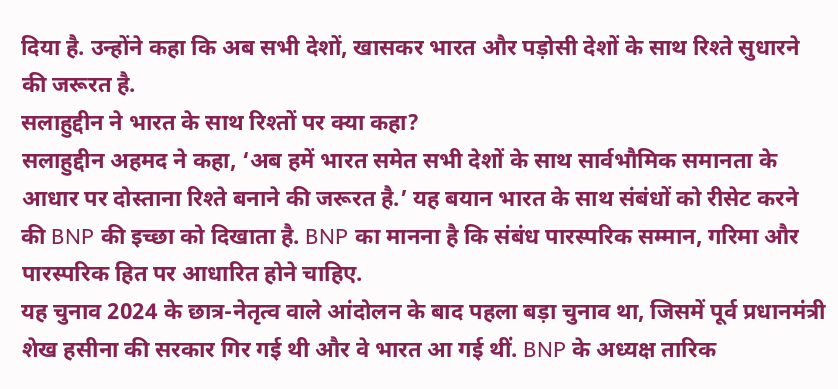दिया है. उन्होंने कहा कि अब सभी देशों, खासकर भारत और पड़ोसी देशों के साथ रिश्ते सुधारने की जरूरत है.
सलाहुद्दीन ने भारत के साथ रिश्तों पर क्या कहा?
सलाहुद्दीन अहमद ने कहा, ‘अब हमें भारत समेत सभी देशों के साथ सार्वभौमिक समानता के आधार पर दोस्ताना रिश्ते बनाने की जरूरत है.’ यह बयान भारत के साथ संबंधों को रीसेट करने की BNP की इच्छा को दिखाता है. BNP का मानना है कि संबंध पारस्परिक सम्मान, गरिमा और पारस्परिक हित पर आधारित होने चाहिए.
यह चुनाव 2024 के छात्र-नेतृत्व वाले आंदोलन के बाद पहला बड़ा चुनाव था, जिसमें पूर्व प्रधानमंत्री शेख हसीना की सरकार गिर गई थी और वे भारत आ गई थीं. BNP के अध्यक्ष तारिक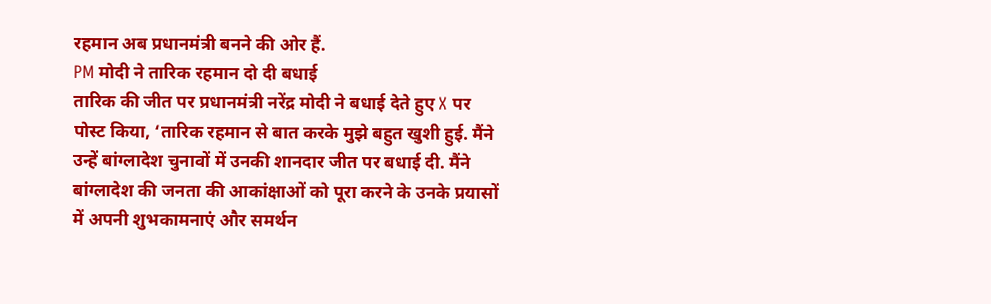रहमान अब प्रधानमंत्री बनने की ओर हैं.
PM मोदी ने तारिक रहमान दो दी बधाई
तारिक की जीत पर प्रधानमंत्री नरेंद्र मोदी ने बधाई देते हुए X पर पोस्ट किया, ‘तारिक रहमान से बात करके मुझे बहुत खुशी हुई. मैंने उन्हें बांग्लादेश चुनावों में उनकी शानदार जीत पर बधाई दी. मैंने बांग्लादेश की जनता की आकांक्षाओं को पूरा करने के उनके प्रयासों में अपनी शुभकामनाएं और समर्थन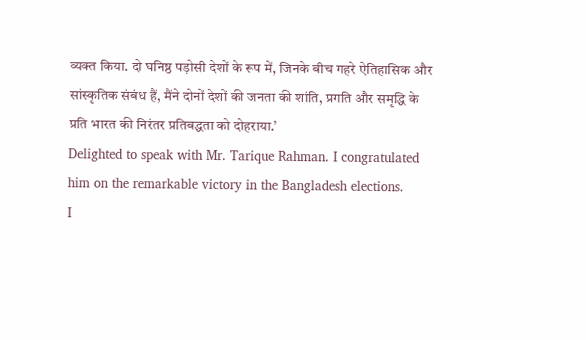व्यक्त किया. दो घनिष्ठ पड़ोसी देशों के रूप में, जिनके बीच गहरे ऐतिहासिक और सांस्कृतिक संबंध हैं, मैंने दोनों देशों की जनता की शांति, प्रगति और समृद्धि के प्रति भारत की निरंतर प्रतिबद्धता को दोहराया.’
Delighted to speak with Mr. Tarique Rahman. I congratulated him on the remarkable victory in the Bangladesh elections.
I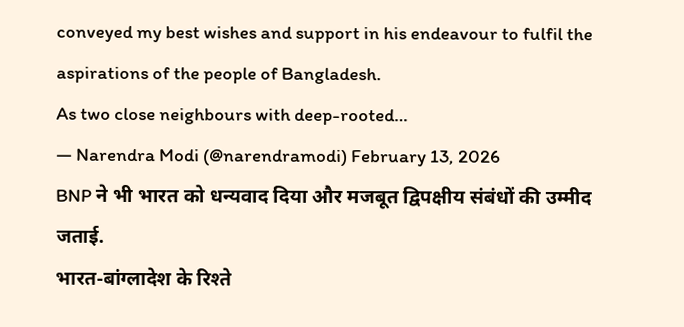conveyed my best wishes and support in his endeavour to fulfil the aspirations of the people of Bangladesh.
As two close neighbours with deep-rooted…
— Narendra Modi (@narendramodi) February 13, 2026
BNP ने भी भारत को धन्यवाद दिया और मजबूत द्विपक्षीय संबंधों की उम्मीद जताई.
भारत-बांग्लादेश के रिश्ते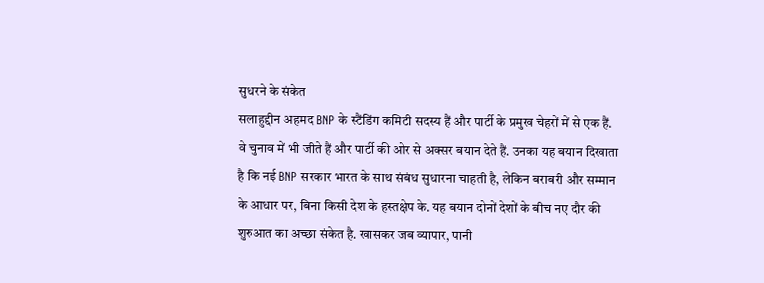सुधरने के संकेत
सलाहुद्दीन अहमद BNP के स्टैंडिंग कमिटी सदस्य हैं और पार्टी के प्रमुख चेहरों में से एक हैं. वे चुनाव में भी जीते हैं और पार्टी की ओर से अक्सर बयान देते हैं. उनका यह बयान दिखाता है कि नई BNP सरकार भारत के साथ संबंध सुधारना चाहती है, लेकिन बराबरी और सम्मान के आधार पर, बिना किसी देश के हस्तक्षेप के. यह बयान दोनों देशों के बीच नए दौर की शुरुआत का अच्छा संकेत है. खासकर जब व्यापार, पानी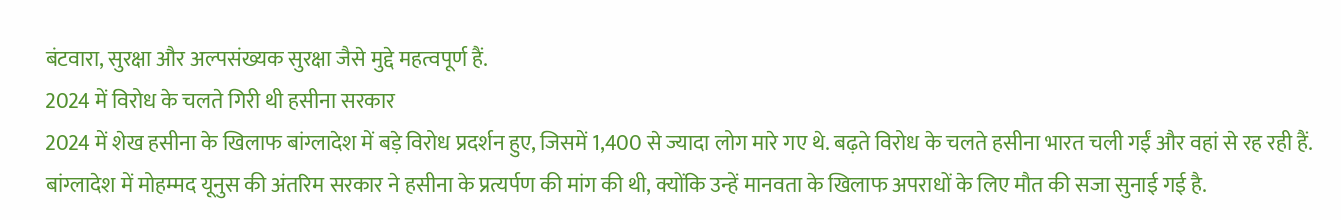बंटवारा, सुरक्षा और अल्पसंख्यक सुरक्षा जैसे मुद्दे महत्वपूर्ण हैं.
2024 में विरोध के चलते गिरी थी हसीना सरकार
2024 में शेख हसीना के खिलाफ बांग्लादेश में बड़े विरोध प्रदर्शन हुए, जिसमें 1,400 से ज्यादा लोग मारे गए थे. बढ़ते विरोध के चलते हसीना भारत चली गईं और वहां से रह रही हैं. बांग्लादेश में मोहम्मद यूनुस की अंतरिम सरकार ने हसीना के प्रत्यर्पण की मांग की थी, क्योंकि उन्हें मानवता के खिलाफ अपराधों के लिए मौत की सजा सुनाई गई है.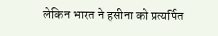लेकिन भारत ने हसीना को प्रत्यर्पित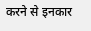करने से इनकार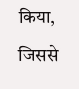किया, जिससे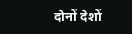दोनों देशों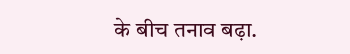के बीच तनाव बढ़ा.